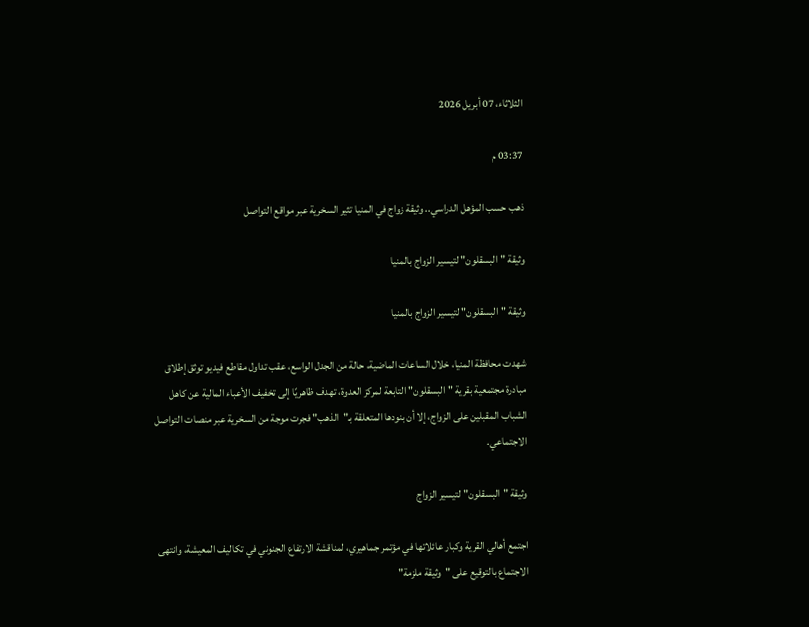الثلاثاء، 07 أبريل 2026

03:37 م

ذهب حسب المؤهل الدراسي.. وثيقة زواج في المنيا تثير السخرية عبر مواقع التواصل

وثيقة "البسقلون" لتيسير الزواج بالمنيا

وثيقة "البسقلون" لتيسير الزواج بالمنيا

شهدت محافظة المنيا، خلال الساعات الماضية، حالة من الجدل الواسع، عقب تداول مقاطع فيديو توثق إطلاق مبادرة مجتمعية بقرية "البسقلون" التابعة لمركز العدوة، تهدف ظاهريًا إلى تخفيف الأعباء المالية عن كاهل الشباب المقبلين على الزواج، إلا أن بنودها المتعلقة بـ"الذهب" فجرت موجة من السخرية عبر منصات التواصل الاجتماعي.

وثيقة "البسقلون" لتيسير الزواج

اجتمع أهالي القرية وكبار عائلاتها في مؤتمر جماهيري، لمناقشة الارتفاع الجنوني في تكاليف المعيشة، وانتهى الاجتماع بالتوقيع على "وثيقة ملزمة"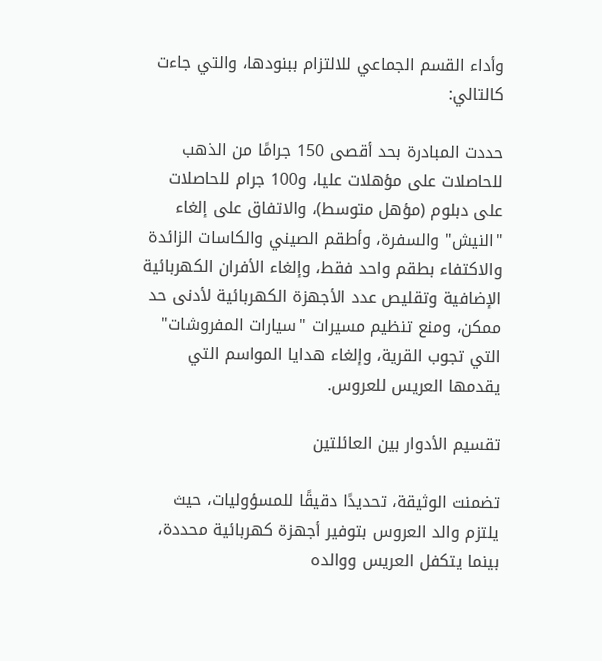وأداء القسم الجماعي للالتزام ببنودها، والتي جاءت كالتالي:

حددت المبادرة بحد أقصى 150 جرامًا من الذهب للحاصلات على مؤهلات عليا، و100 جرام للحاصلات على دبلوم (مؤهل متوسط)، والاتفاق على إلغاء "النيش" والسفرة، وأطقم الصيني والكاسات الزائدة والاكتفاء بطقم واحد فقط، وإلغاء الأفران الكهربائية الإضافية وتقليص عدد الأجهزة الكهربائية لأدنى حد ممكن، ومنع تنظيم مسيرات "سيارات المفروشات" التي تجوب القرية، وإلغاء هدايا المواسم التي يقدمها العريس للعروس.

تقسيم الأدوار بين العائلتين

تضمنت الوثيقة، تحديدًا دقيقًا للمسؤوليات، حيث يلتزم والد العروس بتوفير أجهزة كهربائية محددة، بينما يتكفل العريس ووالده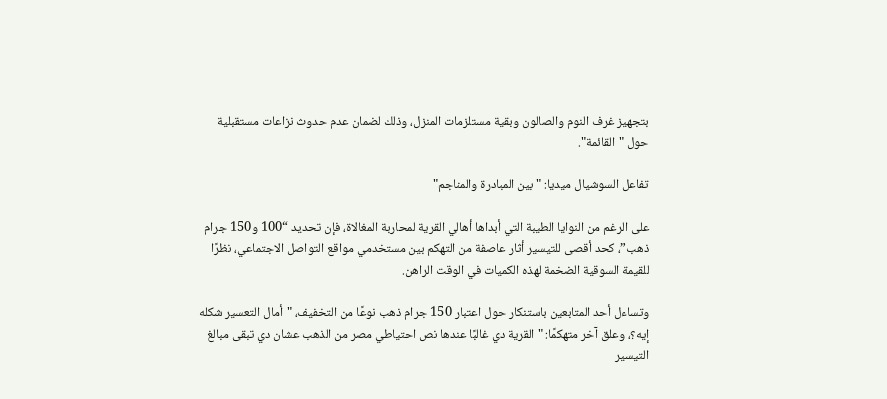بتجهيز غرف النوم والصالون وبقية مستلزمات المنزل، وذلك لضمان عدم حدوث نزاعات مستقبلية حول "القائمة".

تفاعل السوشيال ميديا: "بين المبادرة والمناجم"

على الرغم من النوايا الطيبة التي أبداها أهالي القرية لمحاربة المغالاة، فإن تحديد “100 و150 جرام ذهب”، كحد أقصى للتيسير أثار عاصفة من التهكم بين مستخدمي مواقع التواصل الاجتماعي، نظرًا للقيمة السوقية الضخمة لهذه الكميات في الوقت الراهن.

وتساءل أحد المتابعين باستنكار حول اعتبار 150 جرام ذهب نوعًا من التخفيف، "أمال التعسير شكله إيه؟، وعلق آخر متهكمًا: "القرية دي غالبًا عندها نص احتياطي مصر من الذهب عشان دي تبقى مبالغ التيسير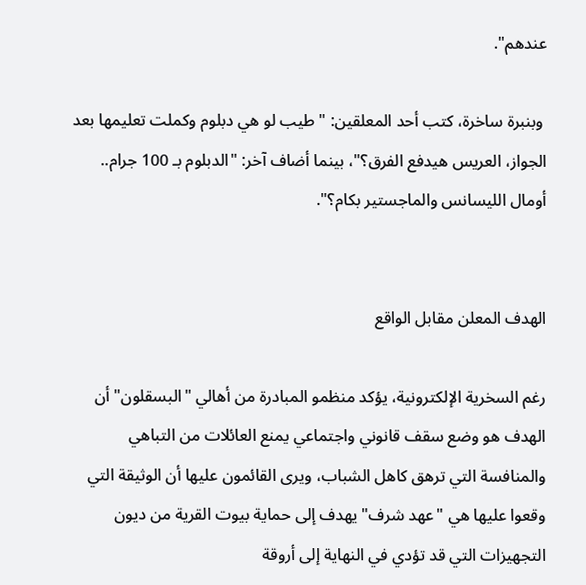عندهم".

 وبنبرة ساخرة، كتب أحد المعلقين: "طيب لو هي دبلوم وكملت تعليمها بعد الجواز، العريس هيدفع الفرق؟"، بينما أضاف آخر: "الدبلوم بـ 100 جرام.. أومال الليسانس والماجستير بكام؟".


الهدف المعلن مقابل الواقع

رغم السخرية الإلكترونية، يؤكد منظمو المبادرة من أهالي "البسقلون" أن الهدف هو وضع سقف قانوني واجتماعي يمنع العائلات من التباهي والمنافسة التي ترهق كاهل الشباب، ويرى القائمون عليها أن الوثيقة التي وقعوا عليها هي "عهد شرف" يهدف إلى حماية بيوت القرية من ديون التجهيزات التي قد تؤدي في النهاية إلى أروقة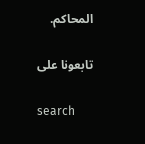المحاكم.

تابعونا على

search